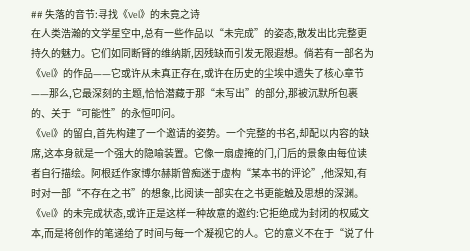## 失落的音节:寻找《Vel》的未竟之诗
在人类浩瀚的文学星空中,总有一些作品以“未完成”的姿态,散发出比完整更持久的魅力。它们如同断臂的维纳斯,因残缺而引发无限遐想。倘若有一部名为《Vel》的作品——它或许从未真正存在,或许在历史的尘埃中遗失了核心章节——那么,它最深刻的主题,恰恰潜藏于那“未写出”的部分,那被沉默所包裹的、关于“可能性”的永恒叩问。
《Vel》的留白,首先构建了一个邀请的姿势。一个完整的书名,却配以内容的缺席,这本身就是一个强大的隐喻装置。它像一扇虚掩的门,门后的景象由每位读者自行描绘。阿根廷作家博尔赫斯曾痴迷于虚构“某本书的评论”,他深知,有时对一部“不存在之书”的想象,比阅读一部实在之书更能触及思想的深渊。《Vel》的未完成状态,或许正是这样一种故意的邀约:它拒绝成为封闭的权威文本,而是将创作的笔递给了时间与每一个凝视它的人。它的意义不在于“说了什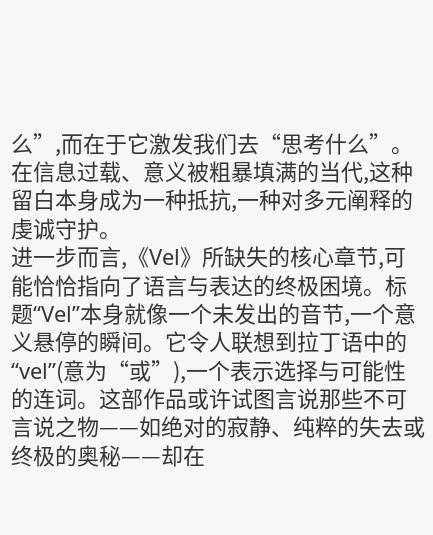么”,而在于它激发我们去“思考什么”。在信息过载、意义被粗暴填满的当代,这种留白本身成为一种抵抗,一种对多元阐释的虔诚守护。
进一步而言,《Vel》所缺失的核心章节,可能恰恰指向了语言与表达的终极困境。标题“Vel”本身就像一个未发出的音节,一个意义悬停的瞬间。它令人联想到拉丁语中的“vel”(意为“或”),一个表示选择与可能性的连词。这部作品或许试图言说那些不可言说之物——如绝对的寂静、纯粹的失去或终极的奥秘——却在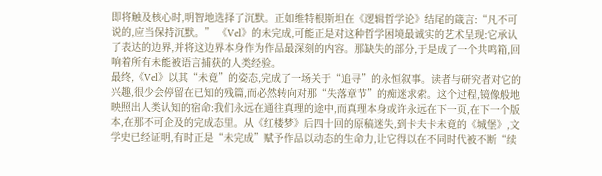即将触及核心时,明智地选择了沉默。正如维特根斯坦在《逻辑哲学论》结尾的箴言:“凡不可说的,应当保持沉默。” 《Vel》的未完成,可能正是对这种哲学困境最诚实的艺术呈现:它承认了表达的边界,并将这边界本身作为作品最深刻的内容。那缺失的部分,于是成了一个共鸣箱,回响着所有未能被语言捕获的人类经验。
最终,《Vel》以其“未竟”的姿态,完成了一场关于“追寻”的永恒叙事。读者与研究者对它的兴趣,很少会停留在已知的残篇,而必然转向对那“失落章节”的痴迷求索。这个过程,镜像般地映照出人类认知的宿命:我们永远在通往真理的途中,而真理本身或许永远在下一页,在下一个版本,在那不可企及的完成态里。从《红楼梦》后四十回的原稿迷失,到卡夫卡未竟的《城堡》,文学史已经证明,有时正是“未完成”赋予作品以动态的生命力,让它得以在不同时代被不断“续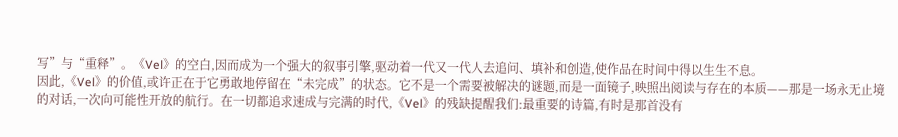写”与“重释”。《Vel》的空白,因而成为一个强大的叙事引擎,驱动着一代又一代人去追问、填补和创造,使作品在时间中得以生生不息。
因此,《Vel》的价值,或许正在于它勇敢地停留在“未完成”的状态。它不是一个需要被解决的谜题,而是一面镜子,映照出阅读与存在的本质——那是一场永无止境的对话,一次向可能性开放的航行。在一切都追求速成与完满的时代,《Vel》的残缺提醒我们:最重要的诗篇,有时是那首没有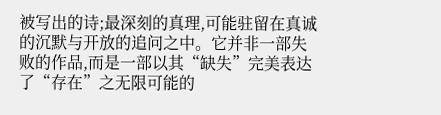被写出的诗;最深刻的真理,可能驻留在真诚的沉默与开放的追问之中。它并非一部失败的作品,而是一部以其“缺失”完美表达了“存在”之无限可能的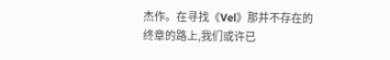杰作。在寻找《Vel》那并不存在的终章的路上,我们或许已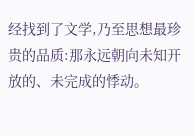经找到了文学,乃至思想最珍贵的品质:那永远朝向未知开放的、未完成的悸动。